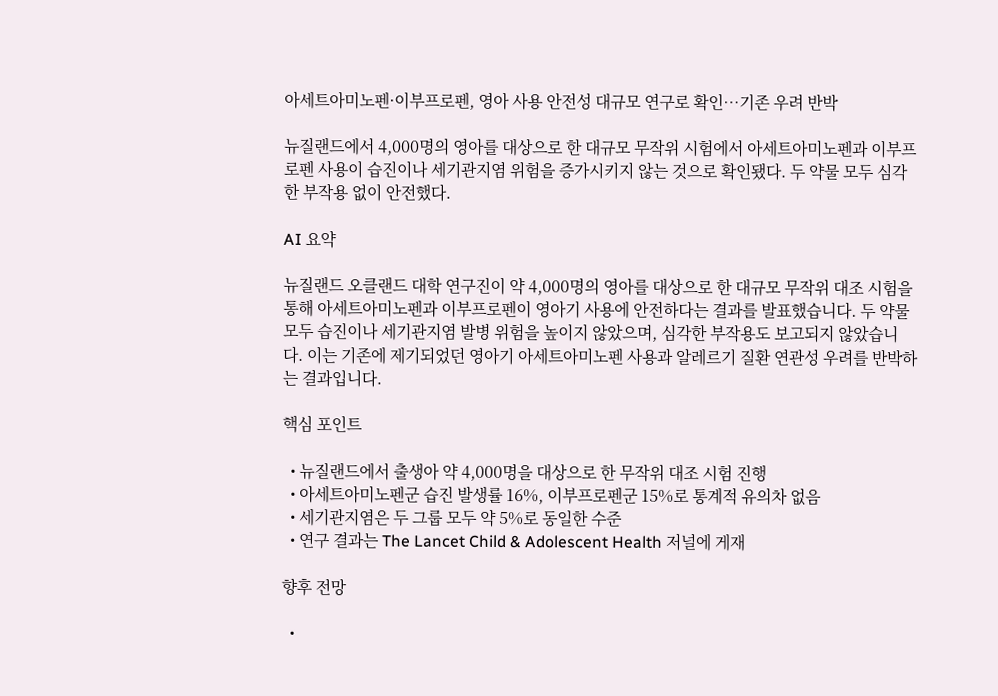아세트아미노펜·이부프로펜, 영아 사용 안전성 대규모 연구로 확인…기존 우려 반박

뉴질랜드에서 4,000명의 영아를 대상으로 한 대규모 무작위 시험에서 아세트아미노펜과 이부프로펜 사용이 습진이나 세기관지염 위험을 증가시키지 않는 것으로 확인됐다. 두 약물 모두 심각한 부작용 없이 안전했다.

AI 요약

뉴질랜드 오클랜드 대학 연구진이 약 4,000명의 영아를 대상으로 한 대규모 무작위 대조 시험을 통해 아세트아미노펜과 이부프로펜이 영아기 사용에 안전하다는 결과를 발표했습니다. 두 약물 모두 습진이나 세기관지염 발병 위험을 높이지 않았으며, 심각한 부작용도 보고되지 않았습니다. 이는 기존에 제기되었던 영아기 아세트아미노펜 사용과 알레르기 질환 연관성 우려를 반박하는 결과입니다.

핵심 포인트

  • 뉴질랜드에서 출생아 약 4,000명을 대상으로 한 무작위 대조 시험 진행
  • 아세트아미노펜군 습진 발생률 16%, 이부프로펜군 15%로 통계적 유의차 없음
  • 세기관지염은 두 그룹 모두 약 5%로 동일한 수준
  • 연구 결과는 The Lancet Child & Adolescent Health 저널에 게재

향후 전망

  •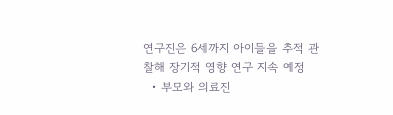연구진은 6세까지 아이들을 추적 관찰해 장기적 영향 연구 지속 예정
  • 부모와 의료진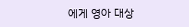에게 영아 대상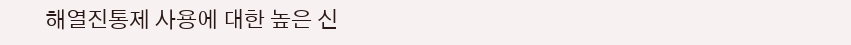해열진통제 사용에 대한 높은 신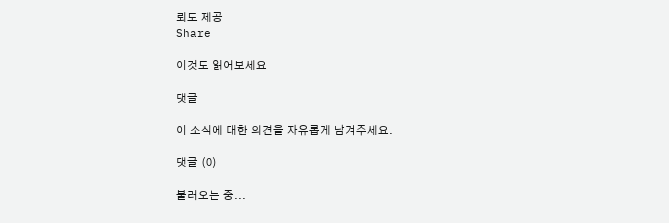뢰도 제공
Share

이것도 읽어보세요

댓글

이 소식에 대한 의견을 자유롭게 남겨주세요.

댓글 (0)

불러오는 중...